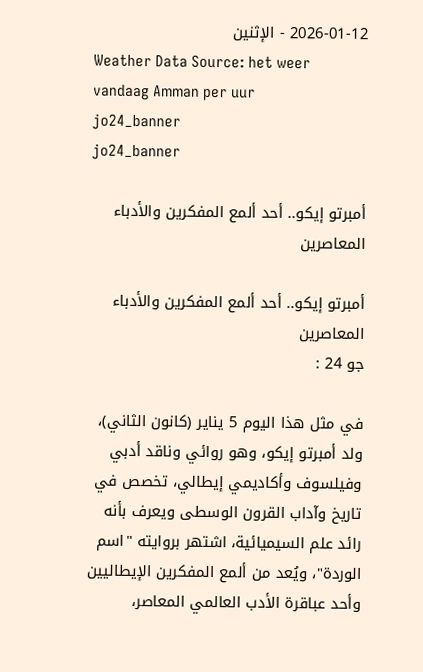2026-01-12 - الإثنين
Weather Data Source: het weer vandaag Amman per uur
jo24_banner
jo24_banner

أمبرتو إيكو.. أحد ألمع المفكرين والأدباء المعاصرين

أمبرتو إيكو.. أحد ألمع المفكرين والأدباء المعاصرين
جو 24 :

في مثل هذا اليوم 5 يناير (كانون الثاني)، ولد أمبرتو إيكو، وهو روائي وناقد أدبي وفيلسوف وأكاديمي إيطالي، تخصص في تاريخ وآداب القرون الوسطى ويعرف بأنه رائد علم السيميائية، اشتهر بروايته "اسم الوردة"، ويُعد من ألمع المفكرين الإيطاليين وأحد عباقرة الأدب العالمي المعاصر،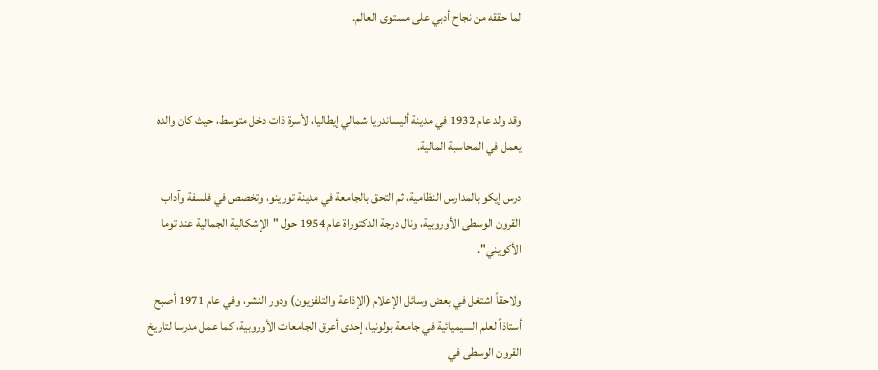لما حققه من نجاح أدبي على مستوى العالم.



وقد ولد عام 1932 في مدينة أليساندريا شمالي إيطاليا، لأسرة ذات دخل متوسط، حيث كان والده يعمل في المحاسبة المالية.

درس إيكو بالمدارس النظامية، ثم التحق بالجامعة في مدينة تورينو، وتخصص في فلسفة وآداب القرون الوسطى الأوروبية، ونال درجة الدكتوراة عام 1954 حول "الإشكالية الجمالية عند توما الأكويني".

ولاحقاً اشتغل في بعض وسائل الإعلام (الإذاعة والتلفزيون) ودور النشر، وفي عام 1971 أصبح أستاذاً لعلم السيميائية في جامعة بولونيا، إحدى أعرق الجامعات الأوروبية، كما عمل مدرسا لتاريخ القرون الوسطى في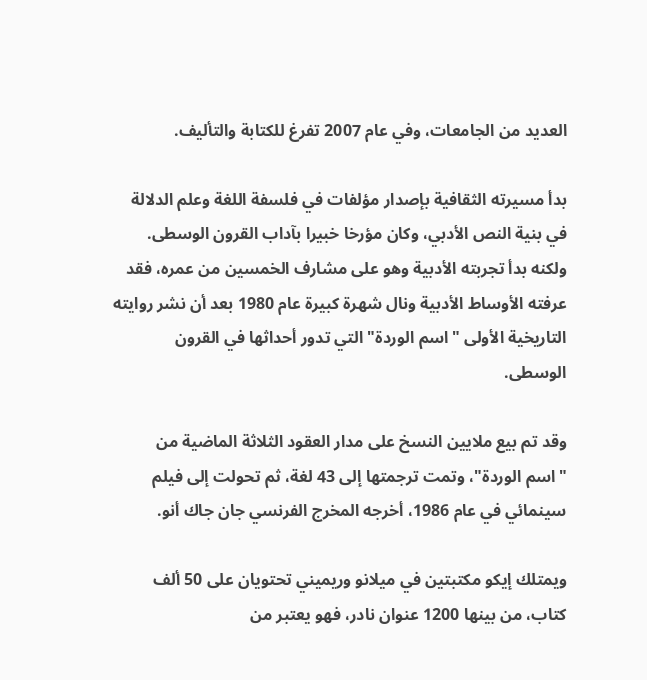العديد من الجامعات، وفي عام 2007 تفرغ للكتابة والتأليف.

بدأ مسيرته الثقافية بإصدار مؤلفات في فلسفة اللغة وعلم الدلالة في بنية النص الأدبي، وكان مؤرخا خبيرا بآداب القرون الوسطى. ولكنه بدأ تجربته الأدبية وهو على مشارف الخمسين من عمره، فقد عرفته الأوساط الأدبية ونال شهرة كبيرة عام 1980 بعد أن نشر روايته التاريخية الأولى "اسم الوردة" التي تدور أحداثها في القرون الوسطى.

وقد تم بيع ملايين النسخ على مدار العقود الثلاثة الماضية من "اسم الوردة"، وتمت ترجمتها إلى 43 لغة، ثم تحولت إلى فيلم سينمائي في عام 1986، أخرجه المخرج الفرنسي جان جاك أنو.

ويمتلك إيكو مكتبتين في ميلانو وريميني تحتويان على 50 ألف كتاب، من بينها 1200 عنوان نادر، فهو يعتبر من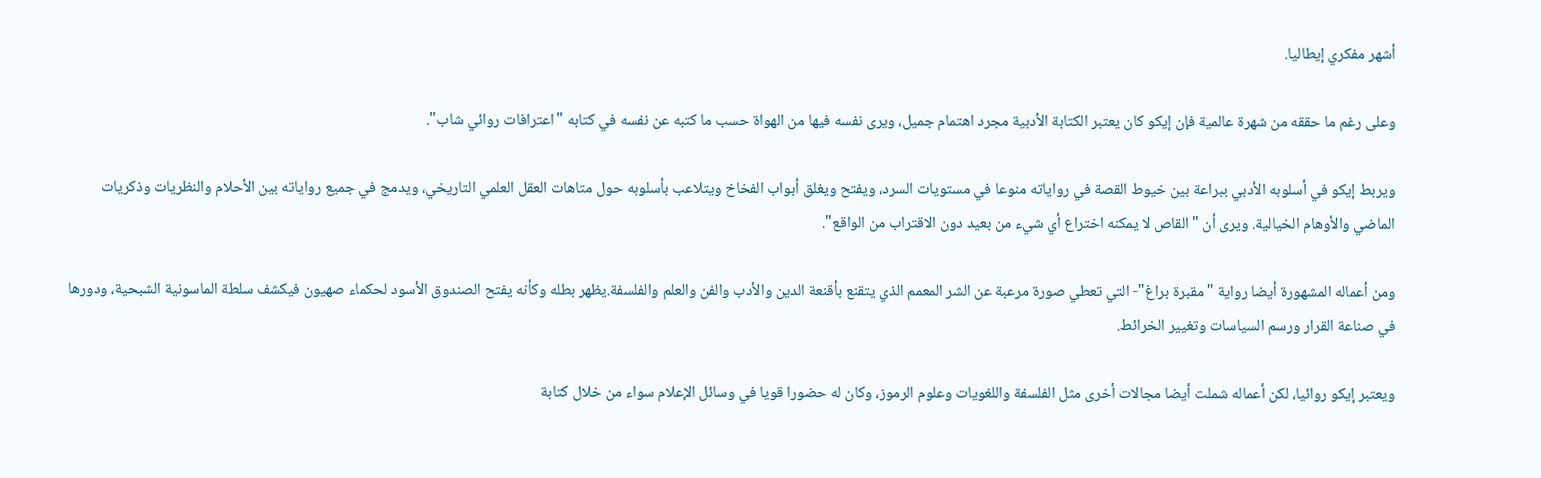أشهر مفكري إيطاليا.

وعلى رغم ما حققه من شهرة عالمية فإن إيكو كان يعتبر الكتابة الأدبية مجرد اهتمام جميل، ويرى نفسه فيها من الهواة حسب ما كتبه عن نفسه في كتابه "اعترافات روائي شاب".

ويربط إيكو في أسلوبه الأدبي ببراعة بين خيوط القصة في رواياته منوعا في مستويات السرد، ويفتح ويغلق أبواب الفخاخ ويتلاعب بأسلوبه حول متاهات العقل العلمي التاريخي، ويدمج في جميع رواياته بين الأحلام والنظريات وذكريات الماضي والأوهام الخيالية. ويرى أن "القاص لا يمكنه اختراع أي شيء من بعيد دون الاقتراب من الواقع".

ومن أعماله المشهورة أيضا رواية "مقبرة براغ"- التي تعطي صورة مرعبة عن الشر المعمم الذي يتقنع بأقنعة الدين والأدب والفن والعلم والفلسفة.يظهر بطله وكأنه يفتح الصندوق الأسود لحكماء صهيون فيكشف سلطة الماسونية الشبحية، ودورها في صناعة القرار ورسم السياسات وتغيير الخرائط.

ويعتبر إيكو روائيا، لكن أعماله شملت أيضا مجالات أخرى مثل الفلسفة واللغويات وعلوم الرموز، وكان له حضورا قويا في وسائل الإعلام سواء من خلال كتابة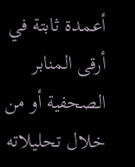أعمدة ثابتة في أرقى المنابر الصحفية أو من خلال تحليلاته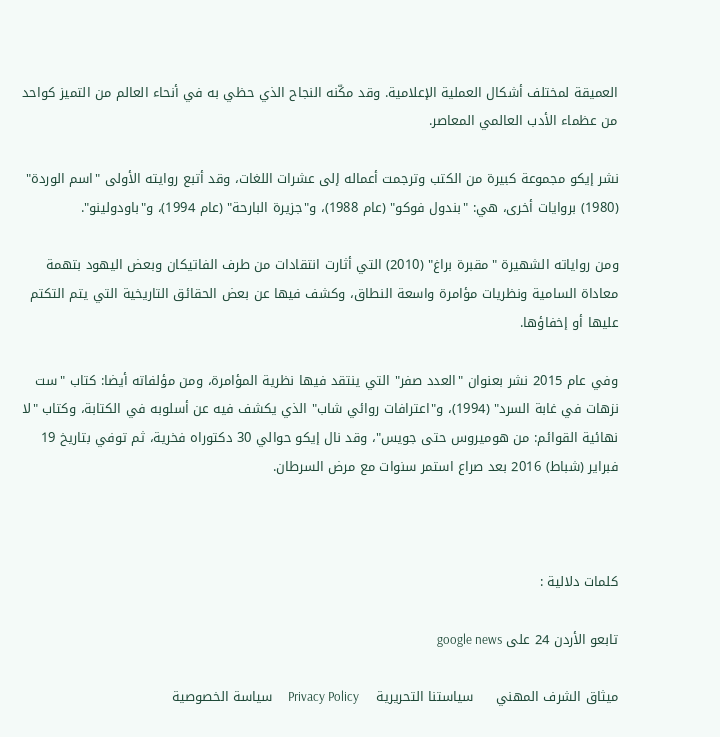العميقة لمختلف أشكال العملية الإعلامية. وقد مكّنه النجاح الذي حظي به في أنحاء العالم من التميز كواحد من عظماء الأدب العالمي المعاصر.

نشر إيكو مجموعة كبيرة من الكتب وترجمت أعماله إلى عشرات اللغات، وقد أتبع روايته الأولى "اسم الوردة" (1980) بروايات أخرى، هي: "بندول فوكو" (عام 1988)، و"جزيرة البارحة" (عام 1994)، و"باودولينو".

ومن رواياته الشهيرة "مقبرة براغ" (2010) التي أثارت انتقادات من طرف الفاتيكان وبعض اليهود بتهمة معاداة السامية ونظريات مؤامرة واسعة النطاق، وكشف فيها عن بعض الحقائق التاريخية التي يتم التكتم عليها أو إخفاؤها.

وفي عام 2015 نشر بعنوان "العدد صفر" التي ينتقد فيها نظرية المؤامرة، ومن مؤلفاته أيضا: كتاب "ست نزهات في غابة السرد" (1994)، و"اعترافات روائي شاب" الذي يكشف فيه عن أسلوبه في الكتابة، وكتاب "لا نهائية القوائم: من هوميروس حتى جويس"، وقد نال إيكو حوالي 30 دكتوراه فخرية، ثم توفي بتاريخ 19 فبراير (شباط) 2016 بعد صراع استمر سنوات مع مرض السرطان.



كلمات دلالية :

تابعو الأردن 24 على google news

ميثاق الشرف المهني     سياستنا التحريرية    Privacy Policy     سياسة الخصوصية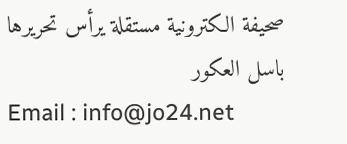صحيفة الكترونية مستقلة يرأس تحريرها
باسل العكور
Email : info@jo24.net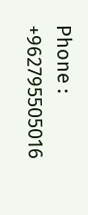Phone : +962795505016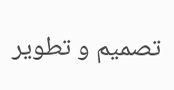تصميم و تطوير